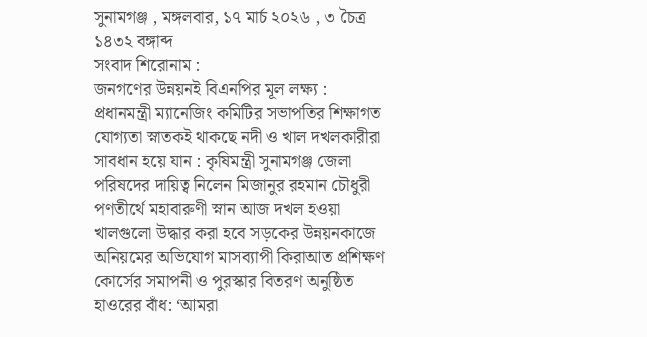সুনামগঞ্জ , মঙ্গলবার, ১৭ মার্চ ২০২৬ , ৩ চৈত্র ১৪৩২ বঙ্গাব্দ
সংবাদ শিরোনাম :
জনগণের উন্নয়নই বিএনপির মূল লক্ষ্য : প্রধানমন্ত্রী ম্যানেজিং কমিটির সভাপতির শিক্ষাগত যোগ্যতা স্নাতকই থাকছে নদী ও খাল দখলকারীরা সাবধান হয়ে যান : কৃষিমন্ত্রী সুনামগঞ্জ জেলা পরিষদের দায়িত্ব নিলেন মিজানুর রহমান চৌধুরী পণতীর্থে মহাবারুণী স্নান আজ দখল হওয়া খালগুলো উদ্ধার করা হবে সড়কের উন্নয়নকাজে অনিয়মের অভিযোগ মাসব্যাপী কিরাআত প্রশিক্ষণ কোর্সের সমাপনী ও পুরস্কার বিতরণ অনুষ্ঠিত হাওরের বাঁধ: ‘আমরা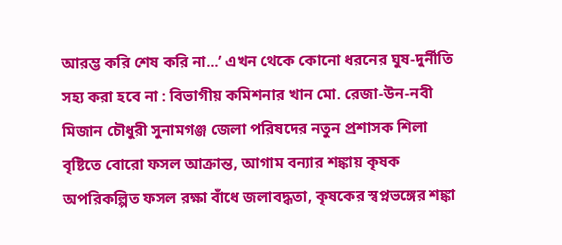আরম্ভ করি শেষ করি না...’ এখন থেকে কোনো ধরনের ঘুষ-দুর্নীতি সহ্য করা হবে না : বিভাগীয় কমিশনার খান মো. রেজা-উন-নবী মিজান চৌধুরী সুনামগঞ্জ জেলা পরিষদের নতুন প্রশাসক শিলা বৃষ্টিতে বোরো ফসল আক্রান্ত, আগাম বন্যার শঙ্কায় কৃষক অপরিকল্পিত ফসল রক্ষা বাঁধে জলাবদ্ধতা, কৃষকের স্বপ্নভঙ্গের শঙ্কা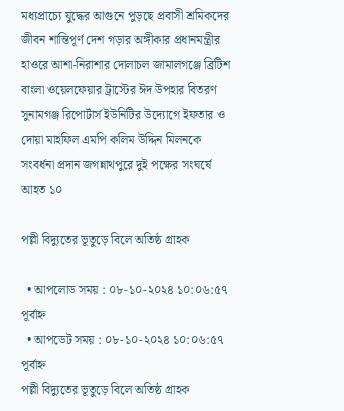মধ্যপ্রাচ্যে যুদ্ধের আগুনে পুড়ছে প্রবাসী শ্রমিকদের জীবন শান্তিপূর্ণ দেশ গড়ার অঙ্গীকার প্রধানমন্ত্রীর হাওরে আশা-নিরাশার দোলাচল জামালগঞ্জে ব্রিটিশ বাংলা ওয়েলফেয়ার ট্রাস্টের ঈদ উপহার বিতরণ সুনামগঞ্জ রিপোর্টার্স ইউনিটির উদ্যোগে ইফতার ও দোয়া মাহফিল এমপি কলিম উদ্দিন মিলনকে সংবর্ধনা প্রদান জগন্নাথপুরে দুই পক্ষের সংঘর্ষে আহত ১০

পল্লী বিদ্যুতের ভূতুড়ে বিলে অতিষ্ঠ গ্রাহক

  • আপলোড সময় : ০৮-১০-২০২৪ ১০:০৬:৫৭ পূর্বাহ্ন
  • আপডেট সময় : ০৮-১০-২০২৪ ১০:০৬:৫৭ পূর্বাহ্ন
পল্লী বিদ্যুতের ভূতুড়ে বিলে অতিষ্ঠ গ্রাহক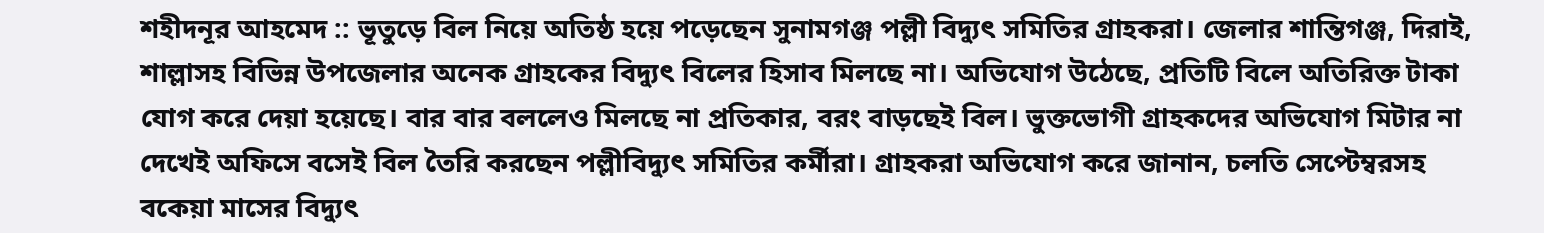শহীদনূর আহমেদ :: ভূতুড়ে বিল নিয়ে অতিষ্ঠ হয়ে পড়েছেন সুনামগঞ্জ পল্লী বিদ্যুৎ সমিতির গ্রাহকরা। জেলার শান্তিগঞ্জ, দিরাই, শাল্লাসহ বিভিন্ন উপজেলার অনেক গ্রাহকের বিদ্যুৎ বিলের হিসাব মিলছে না। অভিযোগ উঠেছে, প্রতিটি বিলে অতিরিক্ত টাকা যোগ করে দেয়া হয়েছে। বার বার বললেও মিলছে না প্রতিকার, বরং বাড়ছেই বিল। ভুক্তভোগী গ্রাহকদের অভিযোগ মিটার না দেখেই অফিসে বসেই বিল তৈরি করছেন পল্লীবিদ্যুৎ সমিতির কর্মীরা। গ্রাহকরা অভিযোগ করে জানান, চলতি সেপ্টেম্বরসহ বকেয়া মাসের বিদ্যুৎ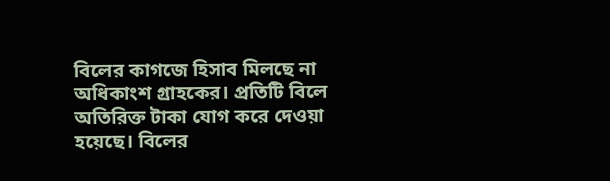বিলের কাগজে হিসাব মিলছে না অধিকাংশ গ্রাহকের। প্রতিটি বিলে অতিরিক্ত টাকা যোগ করে দেওয়া হয়েছে। বিলের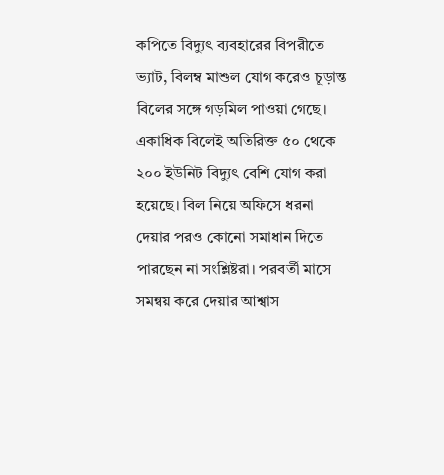কপিতে বিদ্যুৎ ব্যবহারের বিপরীতে ভ্যাট, বিলম্ব মাশুল যোগ করেও চূড়ান্ত বিলের সঙ্গে গড়মিল পাওয়া গেছে। একাধিক বিলেই অতিরিক্ত ৫০ থেকে ২০০ ইউনিট বিদ্যুৎ বেশি যোগ করা হয়েছে। বিল নিয়ে অফিসে ধরনা দেয়ার পরও কোনো সমাধান দিতে পারছেন না সংশ্লিষ্টরা। পরবর্তী মাসে সমন্বয় করে দেয়ার আশ্বাস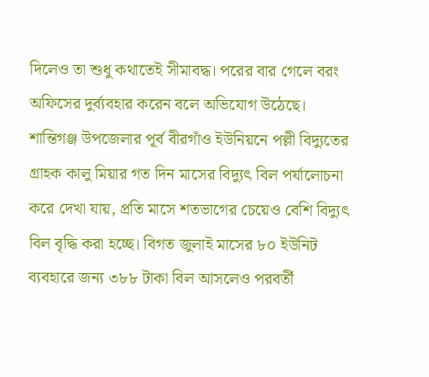দিলেও তা শুধু কথাতেই সীমাবদ্ধ। পরের বার গেলে বরং অফিসের দুর্ব্যবহার করেন বলে অভিযোগ উঠেছে। শান্তিগঞ্জ উপজেলার পূর্ব বীরগাঁও ইউনিয়নে পল্লী বিদ্যুতের গ্রাহক কালু মিয়ার গত দিন মাসের বিদ্যুৎ বিল পর্যালোচনা করে দেখা যায়, প্রতি মাসে শতভাগের চেয়েও বেশি বিদ্যুৎ বিল বৃদ্ধি করা হচ্ছে। বিগত জুলাই মাসের ৮০ ইউনিট ব্যবহারে জন্য ৩৮৮ টাকা বিল আসলেও পরবর্তী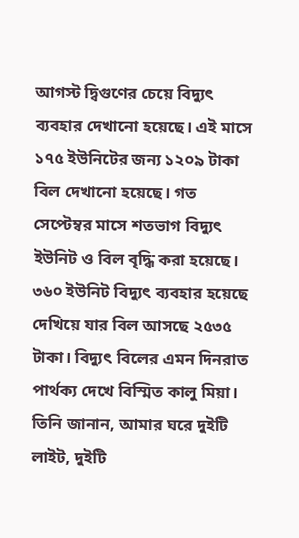আগস্ট দ্বিগুণের চেয়ে বিদ্যুৎ ব্যবহার দেখানো হয়েছে। এই মাসে ১৭৫ ইউনিটের জন্য ১২০৯ টাকা বিল দেখানো হয়েছে। গত সেপ্টেম্বর মাসে শতভাগ বিদ্যুৎ ইউনিট ও বিল বৃদ্ধি করা হয়েছে। ৩৬০ ইউনিট বিদ্যুৎ ব্যবহার হয়েছে দেখিয়ে যার বিল আসছে ২৫৩৫ টাকা। বিদ্যুৎ বিলের এমন দিনরাত পার্থক্য দেখে বিস্মিত কালু মিয়া। তিনি জানান, আমার ঘরে দুইটি লাইট, দুইটি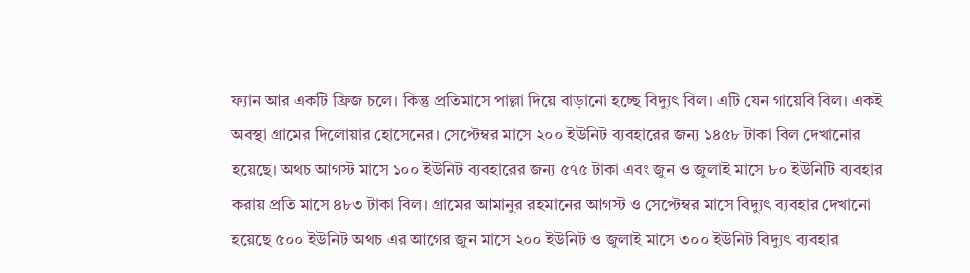ফ্যান আর একটি ফ্রিজ চলে। কিন্তু প্রতিমাসে পাল্লা দিয়ে বাড়ানো হচ্ছে বিদ্যুৎ বিল। এটি যেন গায়েবি বিল। একই অবস্থা গ্রামের দিলোয়ার হোসেনের। সেপ্টেম্বর মাসে ২০০ ইউনিট ব্যবহারের জন্য ১৪৫৮ টাকা বিল দেখানোর হয়েছে। অথচ আগস্ট মাসে ১০০ ইউনিট ব্যবহারের জন্য ৫৭৫ টাকা এবং জুন ও জুলাই মাসে ৮০ ইউনিটি ব্যবহার করায় প্রতি মাসে ৪৮৩ টাকা বিল। গ্রামের আমানুর রহমানের আগস্ট ও সেপ্টেম্বর মাসে বিদ্যুৎ ব্যবহার দেখানো হয়েছে ৫০০ ইউনিট অথচ এর আগের জুন মাসে ২০০ ইউনিট ও জুলাই মাসে ৩০০ ইউনিট বিদ্যুৎ ব্যবহার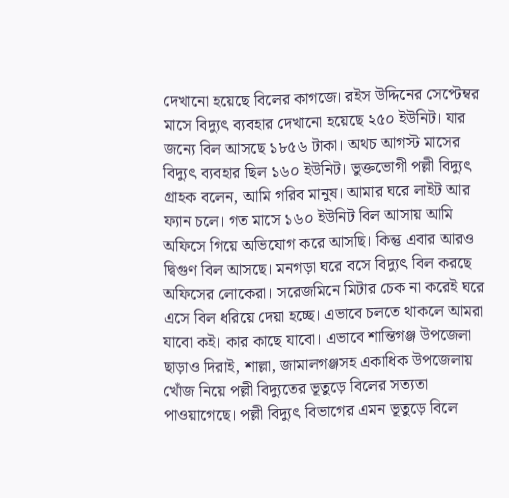দেখানো হয়েছে বিলের কাগজে। রইস উদ্দিনের সেপ্টেম্বর মাসে বিদ্যুৎ ব্যবহার দেখানো হয়েছে ২৫০ ইউনিট। যার জন্যে বিল আসছে ১৮৫৬ টাকা। অথচ আগস্ট মাসের বিদ্যুৎ ব্যবহার ছিল ১৬০ ইউনিট। ভুক্তভোগী পল্লী বিদ্যুৎ গ্রাহক বলেন, আমি গরিব মানুষ। আমার ঘরে লাইট আর ফ্যান চলে। গত মাসে ১৬০ ইউনিট বিল আসায় আমি অফিসে গিয়ে অভিযোগ করে আসছি। কিন্তু এবার আরও দ্বিগুণ বিল আসছে। মনগড়া ঘরে বসে বিদ্যুৎ বিল করছে অফিসের লোকেরা। সরেজমিনে মিটার চেক না করেই ঘরে এসে বিল ধরিয়ে দেয়া হচ্ছে। এভাবে চলতে থাকলে আমরা যাবো কই। কার কাছে যাবো। এভাবে শান্তিগঞ্জ উপজেলা ছাড়াও দিরাই, শাল্লা, জামালগঞ্জসহ একাধিক উপজেলায় খোঁজ নিয়ে পল্লী বিদ্যুতের ভূতুড়ে বিলের সত্যতা পাওয়াগেছে। পল্লী বিদ্যুৎ বিভাগের এমন ভূতুড়ে বিলে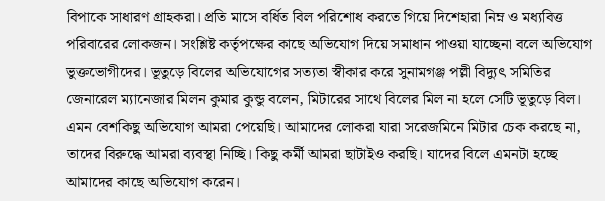বিপাকে সাধারণ গ্রাহকরা। প্রতি মাসে বর্ধিত বিল পরিশোধ করতে গিয়ে দিশেহারা নিম্ন ও মধ্যবিত্ত পরিবারের লোকজন। সংশ্লিষ্ট কর্তৃপক্ষের কাছে অভিযোগ দিয়ে সমাধান পাওয়া যাচ্ছেনা বলে অভিযোগ ভুক্তভোগীদের। ভূতুড়ে বিলের অভিযোগের সত্যতা স্বীকার করে সুনামগঞ্জ পল্লী বিদ্যুৎ সমিতির জেনারেল ম্যানেজার মিলন কুমার কুন্ডু বলেন, মিটারের সাথে বিলের মিল না হলে সেটি ভূতুড়ে বিল। এমন বেশকিছু অভিযোগ আমরা পেয়েছি। আমাদের লোকরা যারা সরেজমিনে মিটার চেক করছে না, তাদের বিরুদ্ধে আমরা ব্যবস্থা নিচ্ছি। কিছু কর্মী আমরা ছাটাইও করছি। যাদের বিলে এমনটা হচ্ছে আমাদের কাছে অভিযোগ করেন।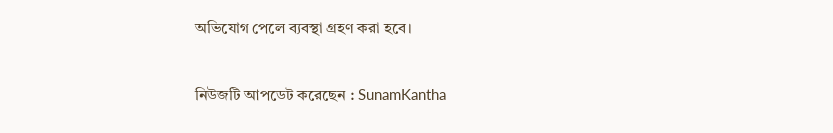অভিযোগ পেলে ব্যবস্থা গ্রহণ করা হবে।

নিউজটি আপডেট করেছেন : SunamKantha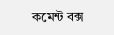কমেন্ট বক্স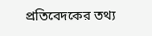প্রতিবেদকের তথ্য